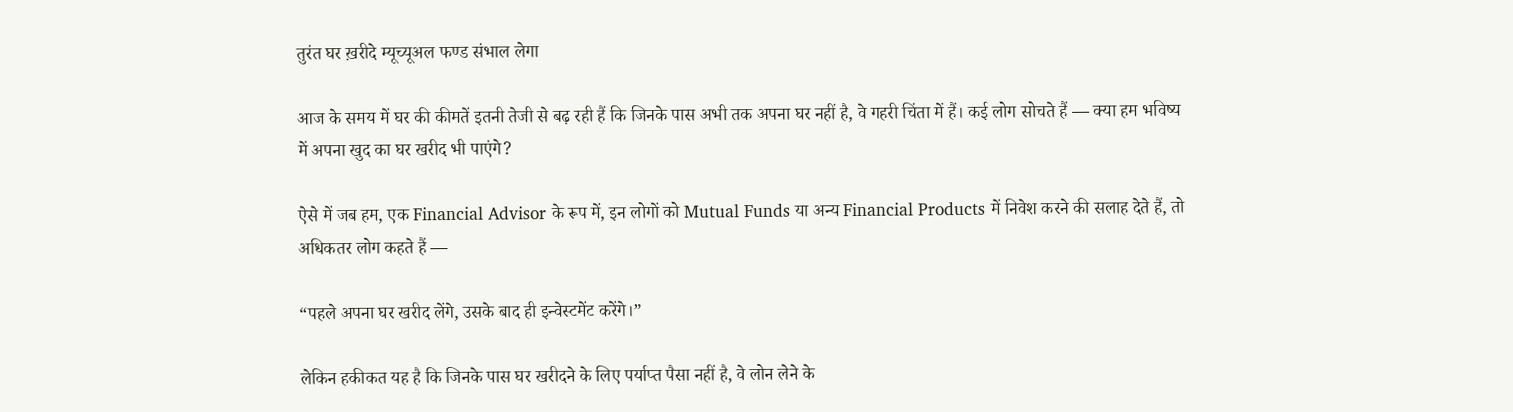तुरंत घर ख़रीदे म्यूच्यूअल फण्ड संभाल लेगा

आज के समय में घर की कीमतें इतनी तेजी से बढ़ रही हैं कि जिनके पास अभी तक अपना घर नहीं है, वे गहरी चिंता में हैं। कई लोग सोचते हैं — क्या हम भविष्य में अपना खुद का घर खरीद भी पाएंगे?

ऐसे में जब हम, एक Financial Advisor के रूप में, इन लोगों को Mutual Funds या अन्य Financial Products में निवेश करने की सलाह देते हैं, तो अधिकतर लोग कहते हैं —

“पहले अपना घर खरीद लेंगे, उसके बाद ही इन्वेस्टमेंट करेंगे।”

लेकिन हकीकत यह है कि जिनके पास घर खरीदने के लिए पर्याप्त पैसा नहीं है, वे लोन लेने के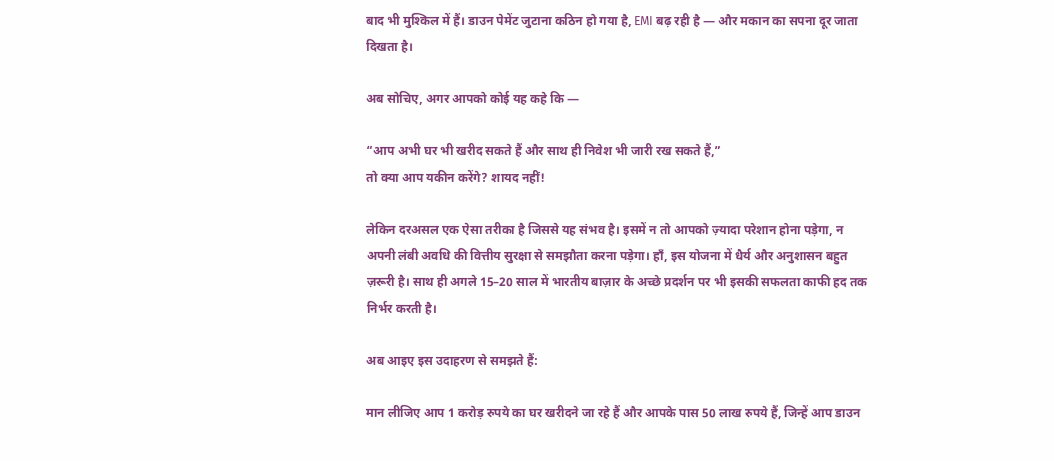बाद भी मुश्किल में हैं। डाउन पेमेंट जुटाना कठिन हो गया है, EMI बढ़ रही है — और मकान का सपना दूर जाता दिखता है।

अब सोचिए, अगर आपको कोई यह कहे कि —

“आप अभी घर भी खरीद सकते हैं और साथ ही निवेश भी जारी रख सकते हैं,”
तो क्या आप यकीन करेंगे? शायद नहीं!

लेकिन दरअसल एक ऐसा तरीका है जिससे यह संभव है। इसमें न तो आपको ज़्यादा परेशान होना पड़ेगा, न अपनी लंबी अवधि की वित्तीय सुरक्षा से समझौता करना पड़ेगा। हाँ, इस योजना में धैर्य और अनुशासन बहुत ज़रूरी है। साथ ही अगले 15–20 साल में भारतीय बाज़ार के अच्छे प्रदर्शन पर भी इसकी सफलता काफी हद तक निर्भर करती है।

अब आइए इस उदाहरण से समझते हैं:

मान लीजिए आप 1 करोड़ रुपये का घर खरीदने जा रहे हैं और आपके पास 50 लाख रुपये हैं, जिन्हें आप डाउन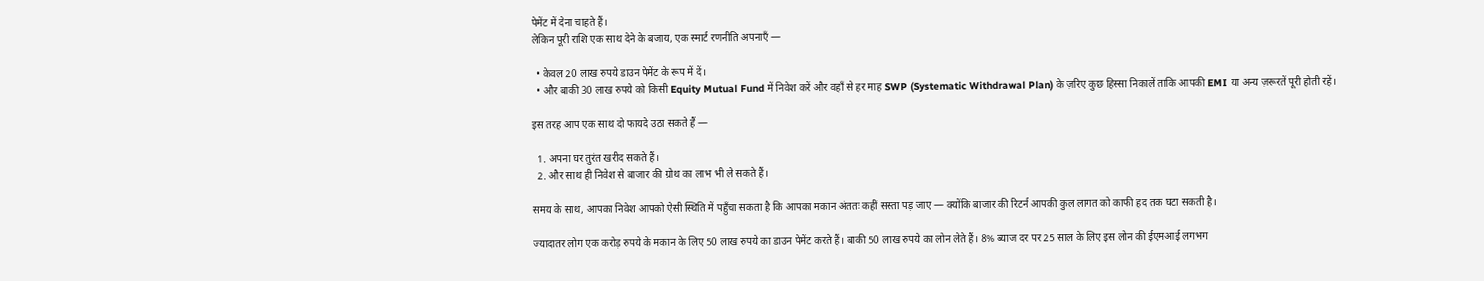पेमेंट में देना चाहते हैं।
लेकिन पूरी राशि एक साथ देने के बजाय, एक स्मार्ट रणनीति अपनाएँ —

  • केवल 20 लाख रुपये डाउन पेमेंट के रूप में दें।
  • और बाकी 30 लाख रुपये को किसी Equity Mutual Fund में निवेश करें और वहाँ से हर माह SWP (Systematic Withdrawal Plan) के ज़रिए कुछ हिस्सा निकालें ताकि आपकी EMI या अन्य ज़रूरतें पूरी होती रहें।

इस तरह आप एक साथ दो फायदे उठा सकते हैं —

  1. अपना घर तुरंत खरीद सकते हैं।
  2. और साथ ही निवेश से बाजार की ग्रोथ का लाभ भी ले सकते हैं।

समय के साथ, आपका निवेश आपको ऐसी स्थिति में पहुँचा सकता है कि आपका मकान अंततः कहीं सस्ता पड़ जाए — क्योंकि बाजार की रिटर्न आपकी कुल लागत को काफी हद तक घटा सकती है।

ज्यादातर लोग एक करोड़ रुपये के मकान के लिए 50 लाख रुपये का डाउन पेमेंट करते हैं। बाकी 50 लाख रुपये का लोन लेते हैं। 8% ब्याज दर पर 25 साल के लिए इस लोन की ईएमआई लगभग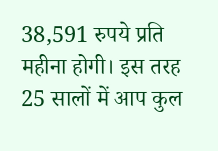38,591 रुपये प्रति महीना होगी। इस तरह 25 सालों में आप कुल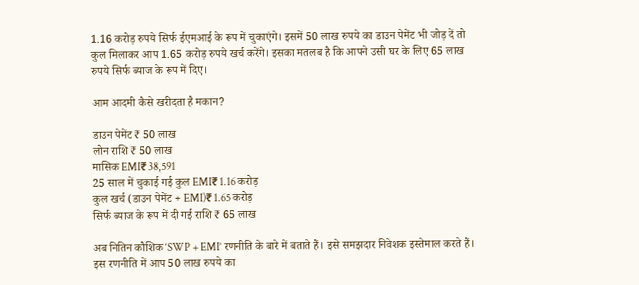1.16 करोड़ रुपये सिर्फ ईएमआई के रूप में चुकाएंगे। इसमें 50 लाख रुपये का डाउन पेमेंट भी जोड़ दें तो कुल मिलाकर आप 1.65 करोड़ रुपये खर्च करेंगे। इसका मतलब है कि आपने उसी घर के लिए 65 लाख रुपये सिर्फ ब्याज के रूप में दिए।

आम आदमी कैसे खरीदता है मकान?

डाउन पेमेंट₹ 50 लाख
लोन राशि₹ 50 लाख
मासिक EMI₹ 38,591
25 साल में चुकाई गई कुल EMI₹ 1.16 करोड़
कुल खर्च (डाउन पेमेंट + EMI)₹ 1.65 करोड़
सिर्फ ब्याज के रूप में दी गई राशि₹ 65 लाख

अब नितिन कौशिक ‘SWP + EMI’ रणनीति के बारे में बताते हैं। इसे समझदार निवेशक इस्तेमाल करते हैं। इस रणनीति में आप 50 लाख रुपये का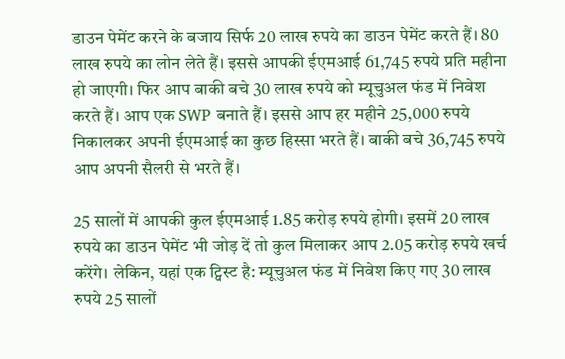डाउन पेमेंट करने के बजाय सिर्फ 20 लाख रुपये का डाउन पेमेंट करते हैं। 80 लाख रुपये का लोन लेते हैं। इससे आपकी ईएमआई 61,745 रुपये प्रति महीना हो जाएगी। फिर आप बाकी बचे 30 लाख रुपये को म्यूचुअल फंड में निवेश करते हैं। आप एक SWP बनाते हैं। इससे आप हर महीने 25,000 रुपये निकालकर अपनी ईएमआई का कुछ हिस्सा भरते हैं। बाकी बचे 36,745 रुपये आप अपनी सैलरी से भरते हैं।

25 सालों में आपकी कुल ईएमआई 1.85 करोड़ रुपये होगी। इसमें 20 लाख रुपये का डाउन पेमेंट भी जोड़ दें तो कुल मिलाकर आप 2.05 करोड़ रुपये खर्च करेंगे। लेकिन, यहां एक ट्विस्ट है: म्यूचुअल फंड में निवेश किए गए 30 लाख रुपये 25 सालों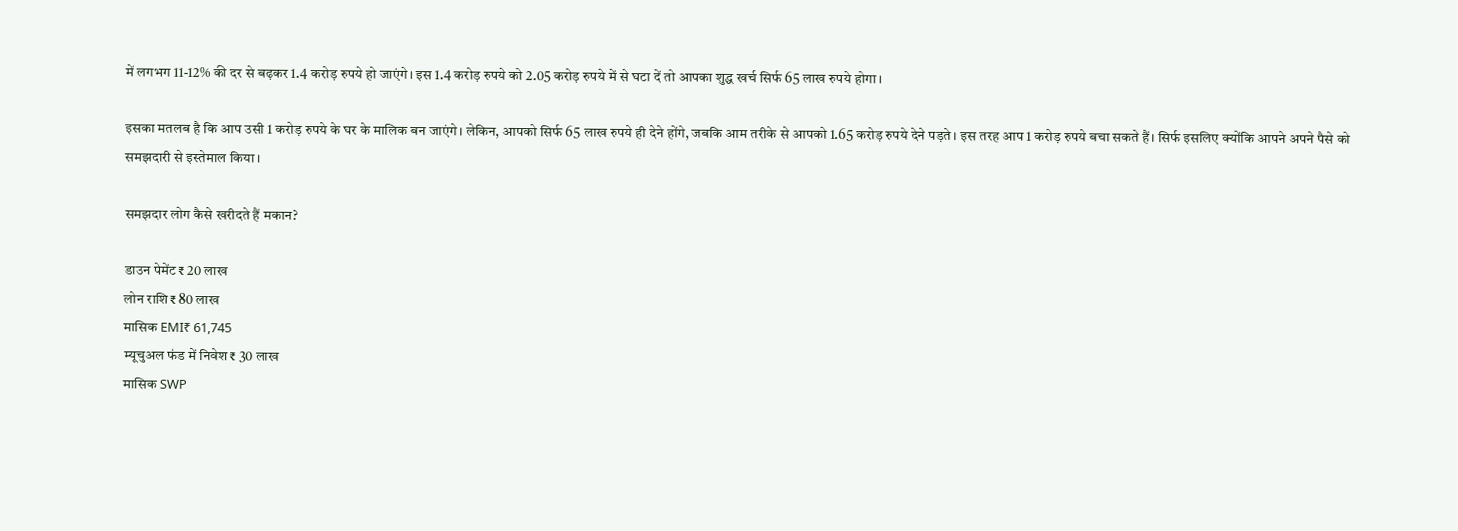में लगभग 11-12% की दर से बढ़कर 1.4 करोड़ रुपये हो जाएंगे। इस 1.4 करोड़ रुपये को 2.05 करोड़ रुपये में से घटा दें तो आपका शुद्ध खर्च सिर्फ 65 लाख रुपये होगा।

इसका मतलब है कि आप उसी 1 करोड़ रुपये के घर के मालिक बन जाएंगे। लेकिन, आपको सिर्फ 65 लाख रुपये ही देने होंगे, जबकि आम तरीके से आपको 1.65 करोड़ रुपये देने पड़ते। इस तरह आप 1 करोड़ रुपये बचा सकते हैं। सिर्फ इसलिए क्योंकि आपने अपने पैसे को समझदारी से इस्तेमाल किया।

समझदार लोग कैसे खरीदते हैं मकान?

डाउन पेमेंट₹ 20 लाख
लोन राशि₹ 80 लाख
मासिक EMI₹ 61,745
म्यूचुअल फंड में निवेश₹ 30 लाख
मासिक SWP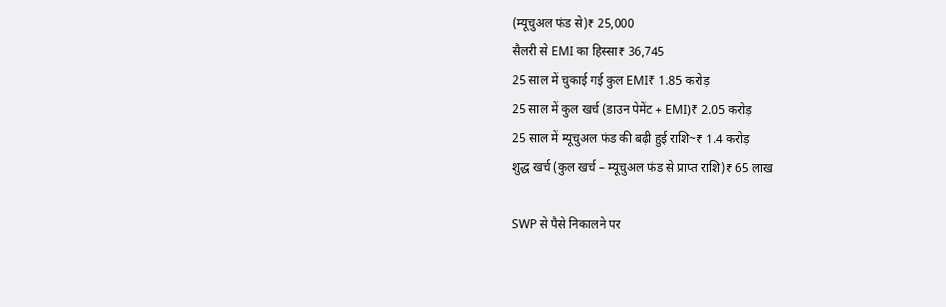(म्यूचुअल फंड से)₹ 25,000
सैलरी से EMI का हिस्सा₹ 36,745
25 साल में चुकाई गई कुल EMI₹ 1.85 करोड़
25 साल में कुल खर्च (डाउन पेमेंट + EMI)₹ 2.05 करोड़
25 साल में म्यूचुअल फंड की बढ़ी हुई राशि~₹ 1.4 करोड़
शुद्ध खर्च (कुल खर्च – म्यूचुअल फंड से प्राप्त राशि)₹ 65 लाख

SWP से पैसे निकालने पर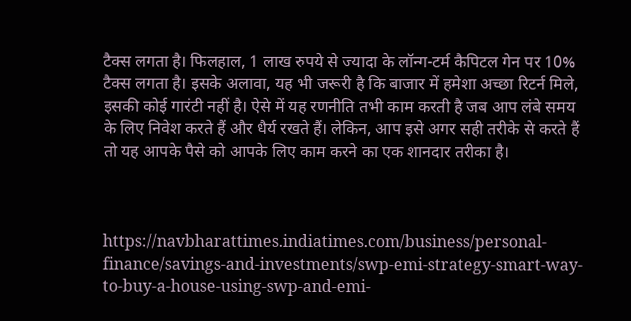टैक्स लगता है। फिलहाल, 1 लाख रुपये से ज्यादा के लॉन्ग-टर्म कैपिटल गेन पर 10% टैक्स लगता है। इसके अलावा, यह भी जरूरी है कि बाजार में हमेशा अच्छा रिटर्न मिले, इसकी कोई गारंटी नहीं है। ऐसे में यह रणनीति तभी काम करती है जब आप लंबे समय के लिए निवेश करते हैं और धैर्य रखते हैं। लेकिन, आप इसे अगर सही तरीके से करते हैं तो यह आपके पैसे को आपके लिए काम करने का एक शानदार तरीका है।



https://navbharattimes.indiatimes.com/business/personal-finance/savings-and-investments/swp-emi-strategy-smart-way-to-buy-a-house-using-swp-and-emi-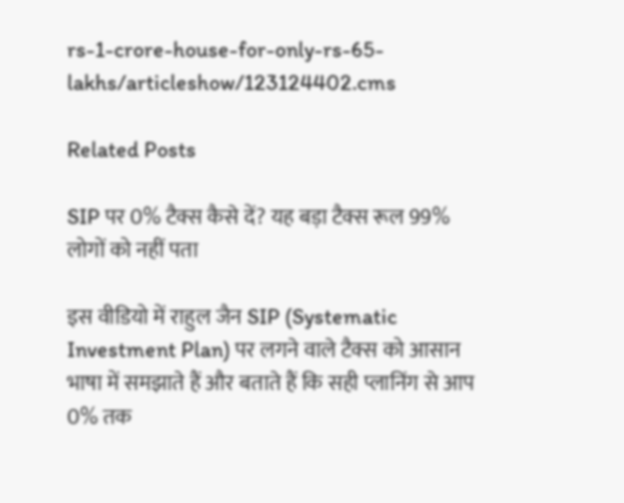rs-1-crore-house-for-only-rs-65-lakhs/articleshow/123124402.cms

Related Posts

SIP पर 0% टैक्स कैसे दें? यह बड़ा टैक्स रूल 99% लोगों को नहीं पता

इस वीडियो में राहुल जैन SIP (Systematic Investment Plan) पर लगने वाले टैक्स को आसान भाषा में समझाते हैं और बताते हैं कि सही प्लानिंग से आप 0% तक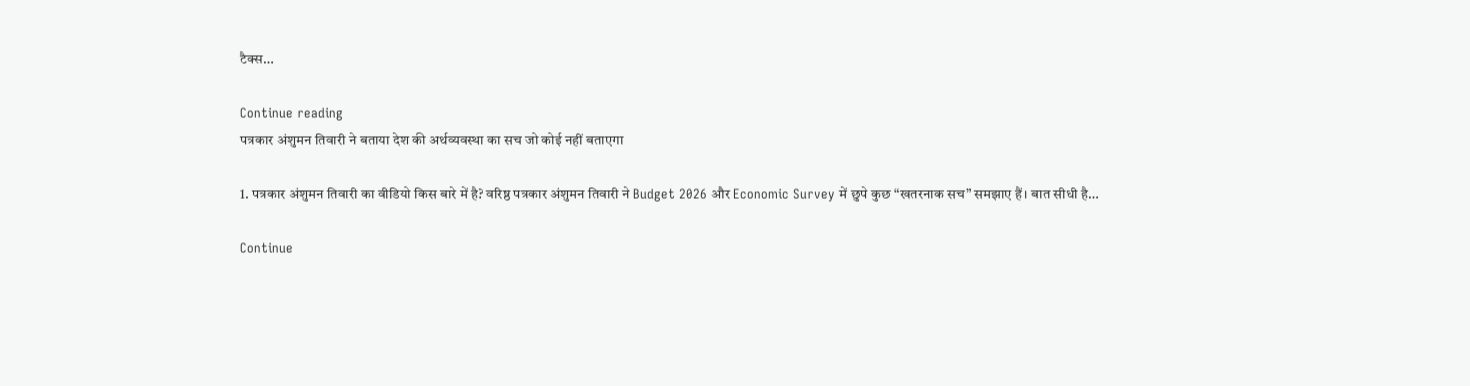टैक्स…

Continue reading
पत्रकार अंशुमन तिवारी ने बताया देश की अर्थव्यवस्था का सच जो कोई नहीं बताएगा

1. पत्रकार अंशुमन तिवारी का वीडियो किस बारे में है? वरिष्ठ पत्रकार अंशुमन तिवारी ने Budget 2026 और Economic Survey में छुपे कुछ “खतरनाक सच” समझाए हैं। बात सीधी है…

Continue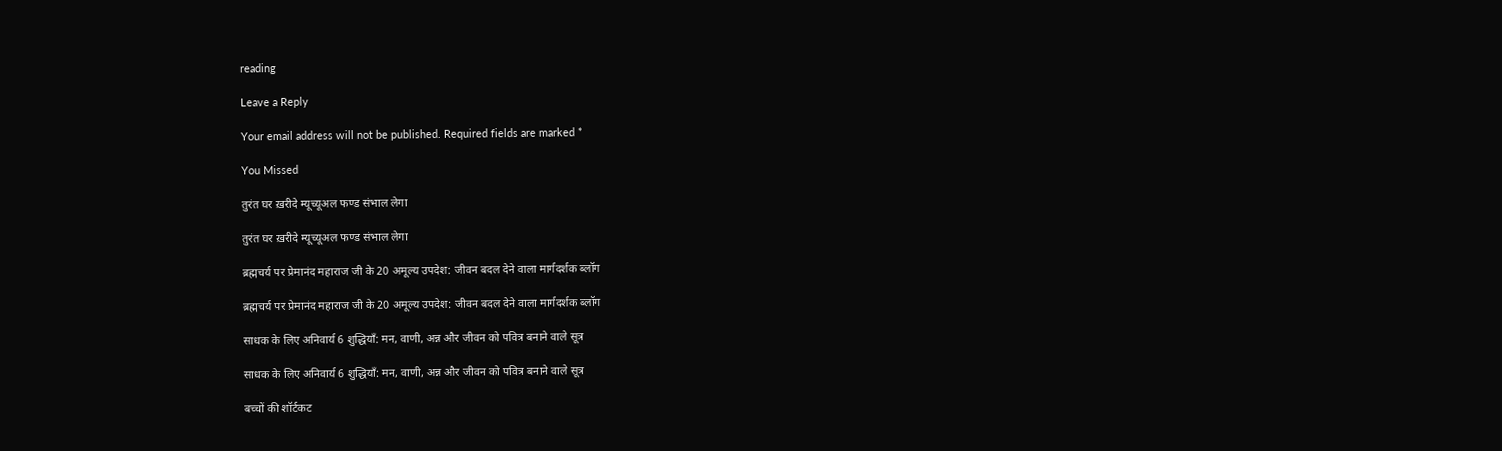reading

Leave a Reply

Your email address will not be published. Required fields are marked *

You Missed

तुरंत घर ख़रीदे म्यूच्यूअल फण्ड संभाल लेगा

तुरंत घर ख़रीदे म्यूच्यूअल फण्ड संभाल लेगा

ब्रह्मचर्य पर प्रेमानंद महाराज जी के 20 अमूल्य उपदेश: जीवन बदल देने वाला मार्गदर्शक ब्लॉग

ब्रह्मचर्य पर प्रेमानंद महाराज जी के 20 अमूल्य उपदेश: जीवन बदल देने वाला मार्गदर्शक ब्लॉग

साधक के लिए अनिवार्य 6 शुद्धियाँ: मन, वाणी, अन्न और जीवन को पवित्र बनाने वाले सूत्र

साधक के लिए अनिवार्य 6 शुद्धियाँ: मन, वाणी, अन्न और जीवन को पवित्र बनाने वाले सूत्र

बच्चों की शॉर्टकट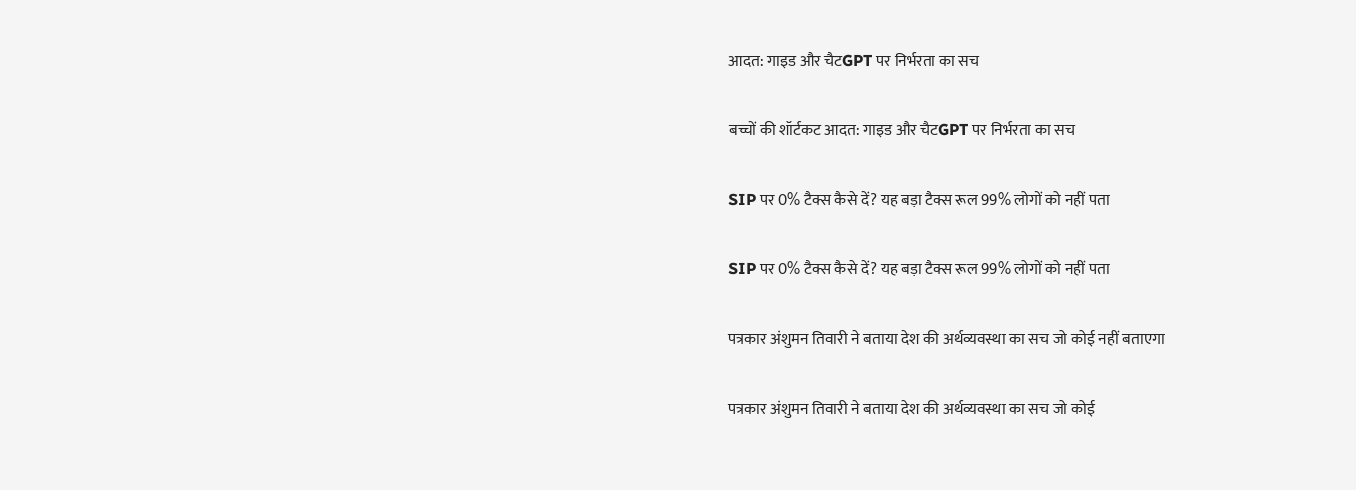आदत: गाइड और चैटGPT पर निर्भरता का सच

बच्चों की शॉर्टकट आदत: गाइड और चैटGPT पर निर्भरता का सच

SIP पर 0% टैक्स कैसे दें? यह बड़ा टैक्स रूल 99% लोगों को नहीं पता

SIP पर 0% टैक्स कैसे दें? यह बड़ा टैक्स रूल 99% लोगों को नहीं पता

पत्रकार अंशुमन तिवारी ने बताया देश की अर्थव्यवस्था का सच जो कोई नहीं बताएगा

पत्रकार अंशुमन तिवारी ने बताया देश की अर्थव्यवस्था का सच जो कोई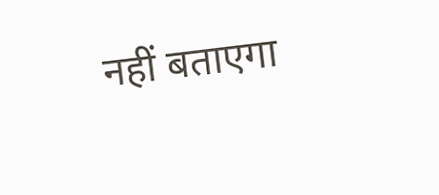नहीं बताएगा